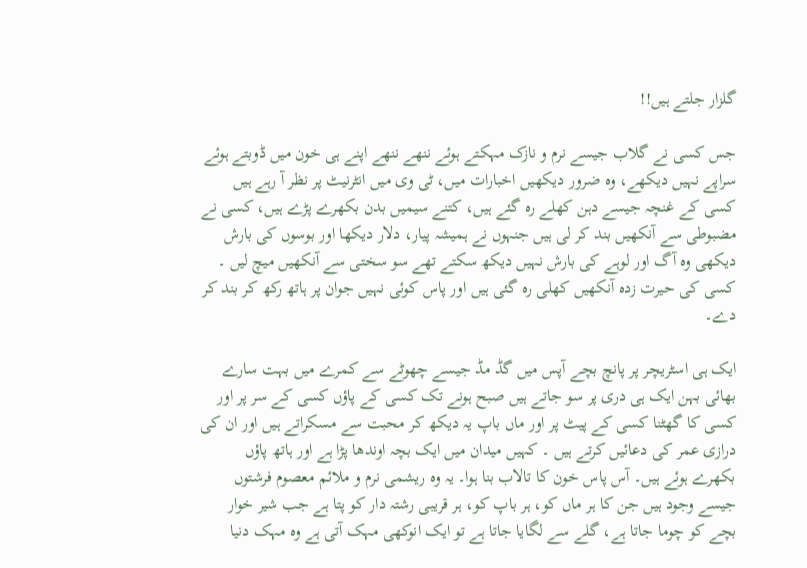گلزار جلتے ہیں!!

جس کسی نے گلاب جیسے نرم و نازک مہکتے ہوئے ننھے ننھے اپنے ہی خون میں ڈوبتے ہوئے سراپے نہیں دیکھے، وہ ضرور دیکھیں اخبارات میں، ٹی وی میں انٹرنیٹ پر نظر آ رہے ہیں کسی کے غنچہ جیسے دہن کھلے رہ گئے ہیں، کتنے سیمیں بدن بکھرے پڑے ہیں، کسی نے مضبوطی سے آنکھیں بند کر لی ہیں جنہوں نے ہمیشہ پیار، دلار دیکھا اور بوسوں کی بارش دیکھی وہ آگ اور لوہے کی بارش نہیں دیکھ سکتے تھے سو سختی سے آنکھیں میچ لیں ۔ کسی کی حیرت زدہ آنکھیں کھلی رہ گئی ہیں اور پاس کوئی نہیں جوان پر ہاتھ رکھ کر بند کر دے۔

ایک ہی اسٹریچر پر پانچ بچے آپس میں گڈ مڈ جیسے چھوٹے سے کمرے میں بہت سارے بھائی بہن ایک ہی دری پر سو جاتے ہیں صبح ہونے تک کسی کے پاؤں کسی کے سر پر اور کسی کا گھٹنا کسی کے پیٹ پر اور ماں باپ یہ دیکھ کر محبت سے مسکراتے ہیں اور ان کی درازی عمر کی دعائیں کرتے ہیں ۔ کہیں میدان میں ایک بچہ اوندھا پڑا ہے اور ہاتھ پاؤں بکھرے ہوئے ہیں۔ آس پاس خون کا تالاب بنا ہوا۔ یہ وہ ریشمی نرم و ملائم معصوم فرشتوں جیسے وجود ہیں جن کا ہر ماں کو، ہر باپ کو، ہر قریبی رشتہ دار کو پتا ہے جب شیر خوار بچے کو چوما جاتا ہے، گلے سے لگایا جاتا ہے تو ایک انوکھی مہک آتی ہے وہ مہک دنیا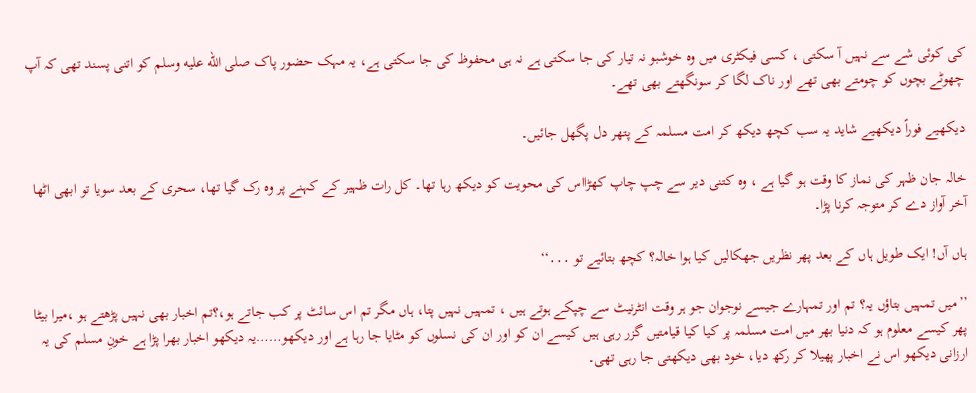کی کوئی شے سے نہیں آ سکتی ، کسی فیکٹری میں وہ خوشبو نہ تیار کی جا سکتی ہے نہ ہی محفوظ کی جا سکتی ہے، یہ مہک حضور پاک صلى الله عليه وسلم کو اتنی پسند تھی کہ آپ چھوٹے بچوں کو چومتے بھی تھے اور ناک لگا کر سونگھتے بھی تھے۔

دیکھیے فوراً دیکھیے شاید یہ سب کچھ دیکھ کر امت مسلمہ کے پتھر دل پگھل جائیں۔

خالہ جان ظہر کی نماز کا وقت ہو گیا ہے ، وہ کتنی دیر سے چپ چاپ کھڑااس کی محویت کو دیکھ رہا تھا۔ کل رات ظہیر کے کہنے پر وہ رک گیا تھا، سحری کے بعد سویا تو ابھی اٹھا آخر آواز دے کر متوجہ کرنا پڑا۔

ہاں آں! ایک طویل ہاں کے بعد پھر نظریں جھکالیں کیا ہوا خالہ؟ کچھ بتائیے تو ․․․‘‘

’’میں تمہیں بتاؤں یہ؟ تم اور تمہارے جیسے نوجوان جو ہر وقت انٹرنیٹ سے چپکے ہوتے ہیں ، تمہیں نہیں پتا، ہاں مگر تم اس سائٹ پر کب جاتے ہو،؟تم اخبار بھی نہیں پڑھتے ہو ،میرا بیٹا پھر کیسے معلوم ہو کہ دنیا بھر میں امت مسلمہ پر کیا کیا قیامتیں گزر رہی ہیں کیسے ان کو اور ان کی نسلوں کو مٹایا جا رہا ہے اور دیکھو……یہ دیکھو اخبار بھرا پڑا ہے خونِ مسلم کی یہ ارزانی دیکھو اس نے اخبار پھیلا کر رکھ دیا، خود بھی دیکھتی جا رہی تھی۔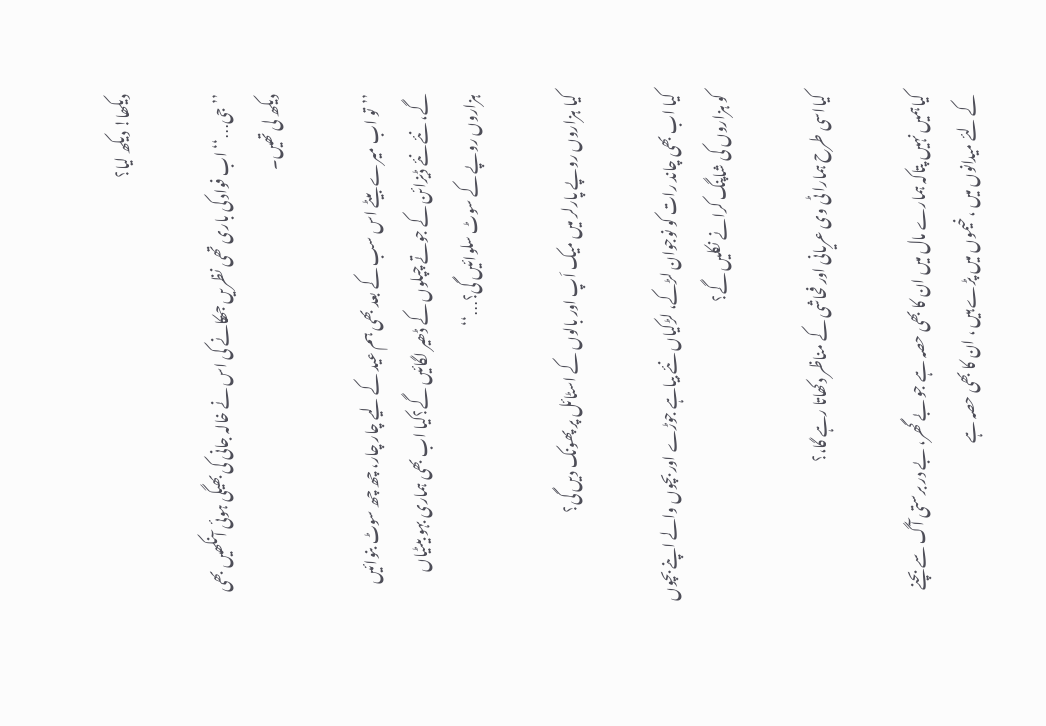دیکھا! دیکھ لیا؟

’’جی․․․‘‘ اب فواد کی باری تھی نظریں جھکانے کی اس نے خالہ جانی کی بھیگی ہوئی آنکھیں بھی دیکھ لی تھیں۔

’’تو اب میرے بیٹے اس سب کے بعد بھی ہم عید کے لیے چار چار، چھ چھ سوٹ بنوائیں گے، نئے نئے ڈیزائن کے جوتے چپلوں کے ڈھیر لگائیں گے؟کیا اب بھی ہماری بہو بیٹیاں ہزاروں روپے کے سوٹ سلوائیں گی؟․․․‘‘

کیا ہزاروں روپے پارلر میں میک اَپ اور بالوں کے اسٹائل پر پھونک دیں گی؟

کیا اب بھی چاند رات کو نوجوان لڑکے، لڑکیاں نئے بیاہے جوڑے اور بچوں والے اپنے بچوں کو ہزاروں کی شاپنگ کرانے نکلیں گے؟

کیااسی طرح ہمارا ٹی وی عریانی اور فحاشی کے مناظر دکھاتا رہے گا،؟

کیاہمیں نہیں پتاکہ ہمارے مال میں ان کا بھی حصہ ہے جو بے گھر، بے در برستی آگ سے بچنے کے لئے میدانوں میں ، خیموں میں پڑے ہیں ، ان کا بھی حصہ ہے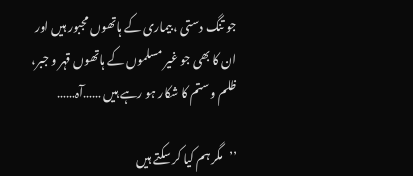جو تنگ دستی ، بیماری کے ہاتھوں مجبور ہیں اور ان کا بھی جو غیر مسلموں کے ہاتھوں قہر و جبر، ظلم و ستم کا شکار ہو رہے ہیں ……آہ……

’’مگر ہم کیا کر سکتے ہیں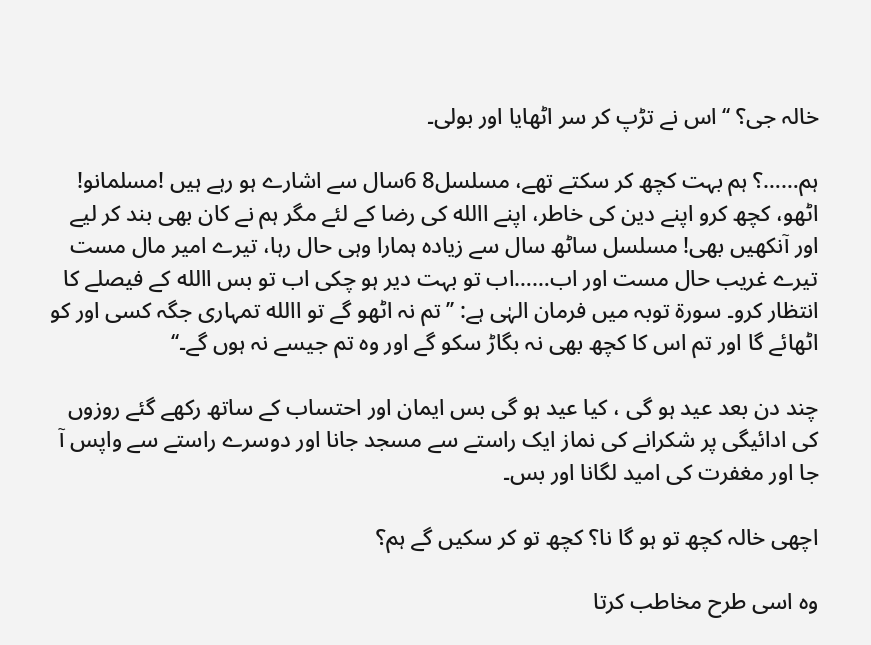خالہ جی؟ ‘‘ اس نے تڑپ کر سر اٹھایا اور بولی۔

ہم……؟ ہم بہت کچھ کر سکتے تھے، مسلسل8 6سال سے اشارے ہو رہے ہیں !مسلمانو! اٹھو، کچھ کرو اپنے دین کی خاطر، اپنے االله کی رضا کے لئے مگر ہم نے کان بھی بند کر لیے اور آنکھیں بھی! مسلسل ساٹھ سال سے زیادہ ہمارا وہی حال رہا، تیرے امیر مال مست تیرے غریب حال مست اور اب……اب تو بہت دیر ہو چکی اب تو بس االله کے فیصلے کا انتظار کرو۔ سورۃ توبہ میں فرمان الہٰی ہے: ’’تم نہ اٹھو گے تو االله تمہاری جگہ کسی اور کو اٹھائے گا اور تم اس کا کچھ بھی نہ بگاڑ سکو گے اور وہ تم جیسے نہ ہوں گے۔‘‘

چند دن بعد عید ہو گی ، کیا عید ہو گی بس ایمان اور احتساب کے ساتھ رکھے گئے روزوں کی ادائیگی پر شکرانے کی نماز ایک راستے سے مسجد جانا اور دوسرے راستے سے واپس آ جا اور مغفرت کی امید لگانا اور بس۔

اچھی خالہ کچھ تو ہو گا نا؟ کچھ تو کر سکیں گے ہم؟

وہ اسی طرح مخاطب کرتا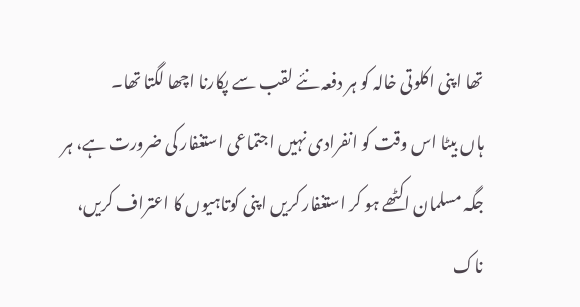تھا اپنی اکلوتی خالہ کو ہر دفعہ نئے لقب سے پکارنا اچھا لگتا تھا۔
ہاں بیٹا اس وقت کو انفرادی نہیں اجتماعی استغفار کی ضرورت ہے، ہر جگہ مسلمان اکٹھے ہو کر استغفار کریں اپنی کوتاہیوں کا اعتراف کریں، ناک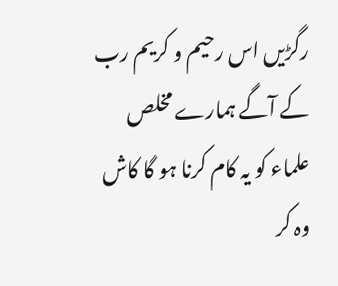رگڑیں اس رحیم و کریم رب کے آگے ہمارے مخلص علماء کو یہ کام کرنا ہو گا کاش وہ کر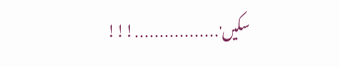سکیں'․․․․․․․․․․․․․․․․․!!!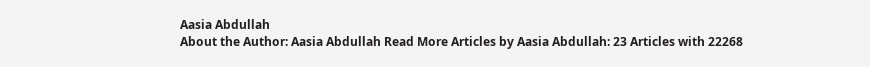Aasia Abdullah
About the Author: Aasia Abdullah Read More Articles by Aasia Abdullah: 23 Articles with 22268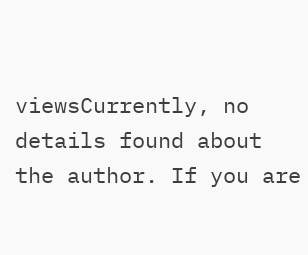viewsCurrently, no details found about the author. If you are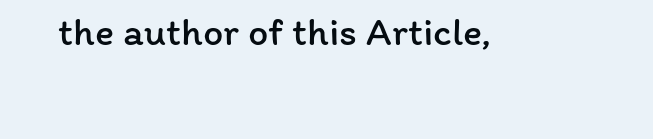the author of this Article,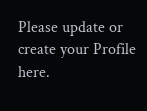Please update or create your Profile here.